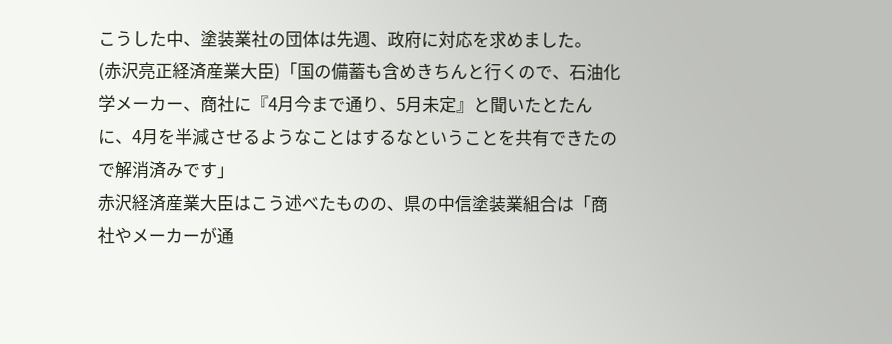こうした中、塗装業社の団体は先週、政府に対応を求めました。
(赤沢亮正経済産業大臣)「国の備蓄も含めきちんと行くので、石油化学メーカー、商社に『4月今まで通り、5月未定』と聞いたとたんに、4月を半減させるようなことはするなということを共有できたので解消済みです」
赤沢経済産業大臣はこう述べたものの、県の中信塗装業組合は「商社やメーカーが通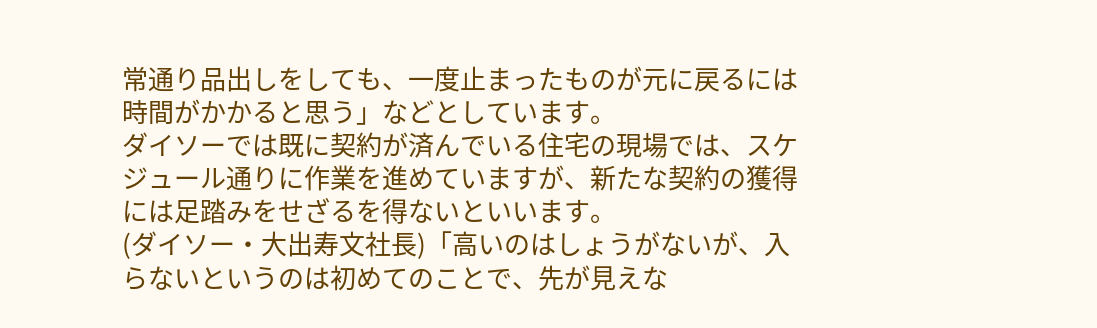常通り品出しをしても、一度止まったものが元に戻るには時間がかかると思う」などとしています。
ダイソーでは既に契約が済んでいる住宅の現場では、スケジュール通りに作業を進めていますが、新たな契約の獲得には足踏みをせざるを得ないといいます。
(ダイソー・大出寿文社長)「高いのはしょうがないが、入らないというのは初めてのことで、先が見えな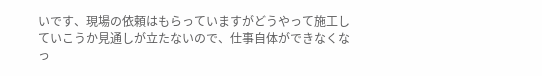いです、現場の依頼はもらっていますがどうやって施工していこうか見通しが立たないので、仕事自体ができなくなっ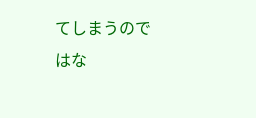てしまうのではな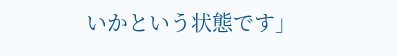いかという状態です」